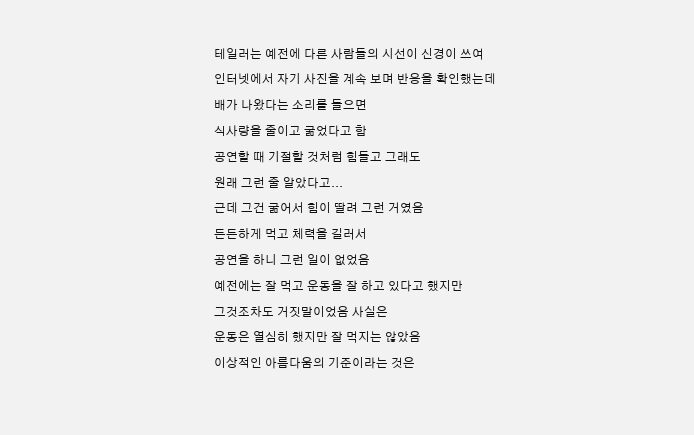테일러는 예전에 다른 사람들의 시선이 신경이 쓰여
인터넷에서 자기 사진을 계속 보며 반응을 확인했는데
배가 나왔다는 소리를 들으면
식사량을 줄이고 굶었다고 함
공연할 때 기절할 것처럼 힘들고 그래도
원래 그런 줄 알았다고...
근데 그건 굶어서 힘이 딸려 그런 거였음
든든하게 먹고 체력을 길러서
공연을 하니 그런 일이 없었음
예전에는 잘 먹고 운동을 잘 하고 있다고 했지만
그것조차도 거짓말이었음 사실은
운동은 열심히 했지만 잘 먹지는 않았음
이상적인 아름다움의 기준이라는 것은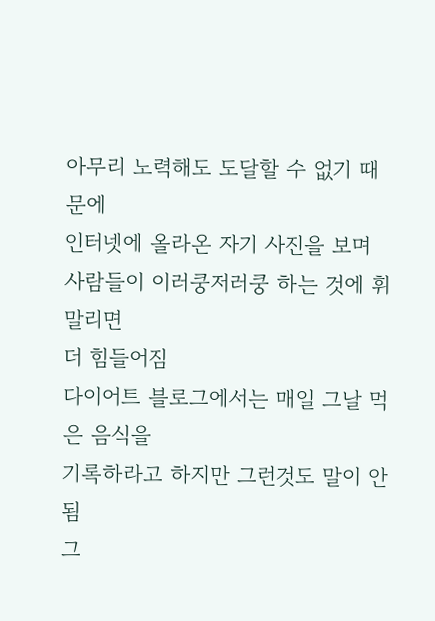아무리 노력해도 도달할 수 없기 때문에
인터넷에 올라온 자기 사진을 보며
사람들이 이러쿵저러쿵 하는 것에 휘말리면
더 힘들어짐
다이어트 블로그에서는 매일 그날 먹은 음식을
기록하라고 하지만 그런것도 말이 안 됨
그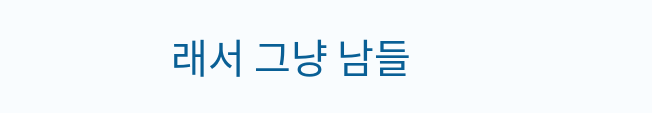래서 그냥 남들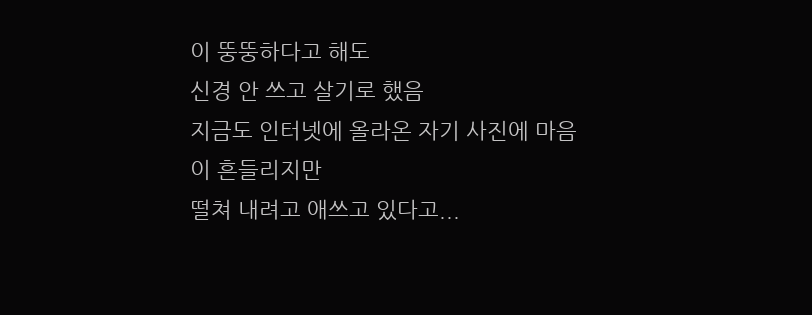이 뚱뚱하다고 해도
신경 안 쓰고 살기로 했음
지금도 인터넷에 올라온 자기 사진에 마음이 흔들리지만
떨쳐 내려고 애쓰고 있다고...